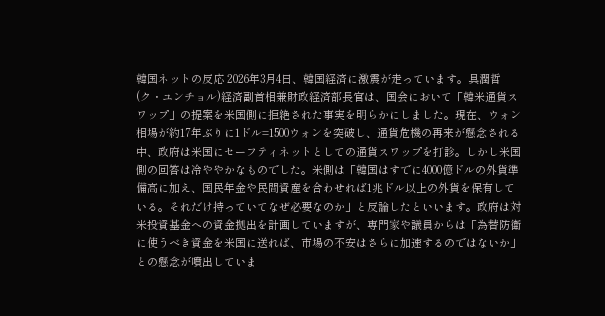韓国ネットの反応 2026年3月4日、韓国経済に激震が走っています。具潤哲(ク・ユンチョル)経済副首相兼財政経済部長官は、国会において「韓米通貨スワップ」の提案を米国側に拒絶された事実を明らかにしました。現在、ウォン相場が約17年ぶりに1ドル=1500ウォンを突破し、通貨危機の再来が懸念される中、政府は米国にセーフティネットとしての通貨スワップを打診。しかし米国側の回答は冷ややかなものでした。米側は「韓国はすでに4000億ドルの外貨準備高に加え、国民年金や民間資産を合わせれば1兆ドル以上の外貨を保有している。それだけ持っていてなぜ必要なのか」と反論したといいます。政府は対米投資基金への資金拠出を計画していますが、専門家や議員からは「為替防衛に使うべき資金を米国に送れば、市場の不安はさらに加速するのではないか」との懸念が噴出していま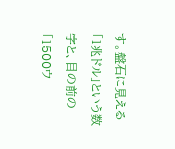す。盤石に見える「1兆ドル」という数字と、目の前の「1500ウ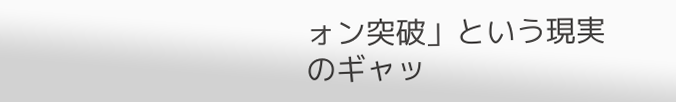ォン突破」という現実のギャッ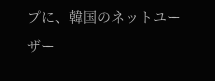プに、韓国のネットユーザー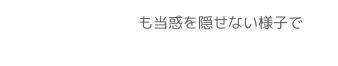も当惑を隠せない様子で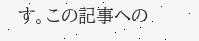す。この記事への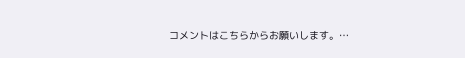コメントはこちらからお願いします。…